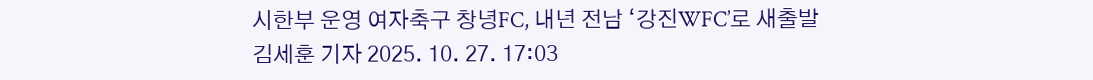시한부 운영 여자축구 창녕FC, 내년 전남 ‘강진WFC’로 새출발
김세훈 기자 2025. 10. 27. 17:03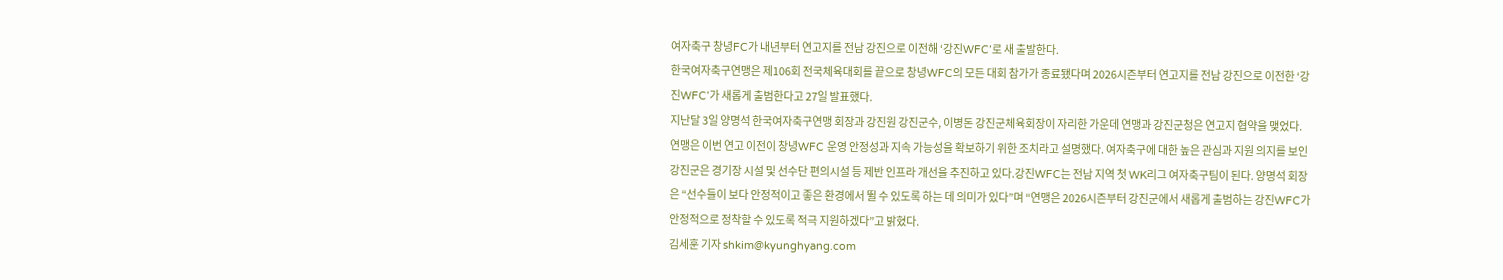여자축구 창녕FC가 내년부터 연고지를 전남 강진으로 이전해 ‘강진WFC’로 새 출발한다.
한국여자축구연맹은 제106회 전국체육대회를 끝으로 창녕WFC의 모든 대회 참가가 종료됐다며 2026시즌부터 연고지를 전남 강진으로 이전한 ‘강진WFC’가 새롭게 출범한다고 27일 발표했다.
지난달 3일 양명석 한국여자축구연맹 회장과 강진원 강진군수, 이병돈 강진군체육회장이 자리한 가운데 연맹과 강진군청은 연고지 협약을 맺었다.
연맹은 이번 연고 이전이 창녕WFC 운영 안정성과 지속 가능성을 확보하기 위한 조치라고 설명했다. 여자축구에 대한 높은 관심과 지원 의지를 보인 강진군은 경기장 시설 및 선수단 편의시설 등 제반 인프라 개선을 추진하고 있다.강진WFC는 전남 지역 첫 WK리그 여자축구팀이 된다. 양명석 회장은 “선수들이 보다 안정적이고 좋은 환경에서 뛸 수 있도록 하는 데 의미가 있다”며 “연맹은 2026시즌부터 강진군에서 새롭게 출범하는 강진WFC가 안정적으로 정착할 수 있도록 적극 지원하겠다”고 밝혔다.
김세훈 기자 shkim@kyunghyang.com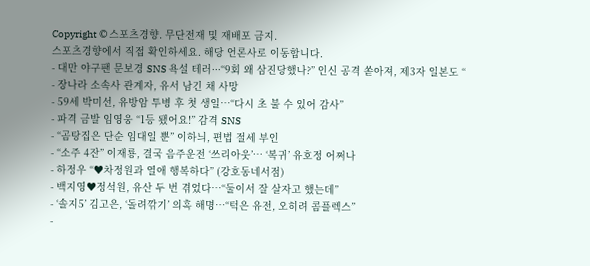Copyright © 스포츠경향. 무단전재 및 재배포 금지.
스포츠경향에서 직접 확인하세요. 해당 언론사로 이동합니다.
- 대만 야구팬 문보경 SNS 욕설 테러···“9회 왜 삼진당했나?” 인신 공격 쏟아져, 제3자 일본도 “
- 장나라 소속사 관계자, 유서 남긴 채 사망
- 59세 박미선, 유방암 투병 후 첫 생일…“다시 초 불 수 있어 감사”
- 파격 금발 임영웅 “1등 됐어요!” 감격 SNS
- “곰탕집은 단순 임대일 뿐” 이하늬, 편법 절세 부인
- “소주 4잔” 이재룡, 결국 음주운전 ‘쓰리아웃’… ‘복귀’ 유호정 어쩌나
- 하정우 “♥차정원과 열애 행복하다” (강호동네서점)
- 백지영♥정석원, 유산 두 번 겪었다…“둘이서 잘 살자고 했는데”
- ‘솔지5’ 김고은, ‘돌려깎기’ 의혹 해명…“턱은 유전, 오히려 콤플렉스”
-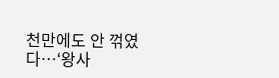천만에도 안 꺾였다…‘왕사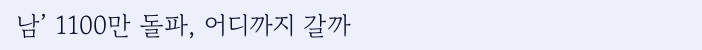남’ 1100만 돌파, 어디까지 갈까